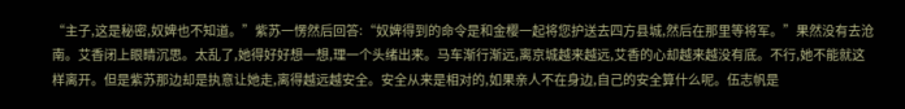“主子,这是秘密,奴婢也不知道。”紫苏一愣然后回答:“奴婢得到的命令是和金樱一起将您护送去四方县城,然后在那里等将军。”果然没有去沧南。艾香闭上眼睛沉思。太乱了,她得好好想一想,理一个头绪出来。马车渐行渐远,离京城越来越远,艾香的心却越来越没有底。不行,她不能就这样离开。但是紫苏那边却是执意让她走,离得越远越安全。安全从来是相对的,如果亲人不在身边,自己的安全算什么呢。伍志帆是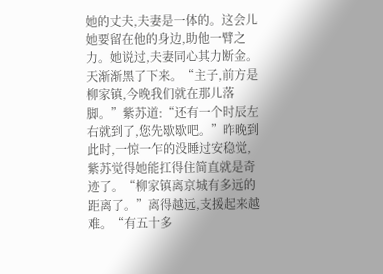她的丈夫,夫妻是一体的。这会儿她要留在他的身边,助他一臂之力。她说过,夫妻同心其力断金。天渐渐黑了下来。“主子,前方是柳家镇,今晚我们就在那儿落脚。”紫苏道:“还有一个时辰左右就到了,您先歇歇吧。”昨晚到此时,一惊一乍的没睡过安稳觉,紫苏觉得她能扛得住简直就是奇迹了。“柳家镇离京城有多远的距离了。”离得越远,支援起来越难。“有五十多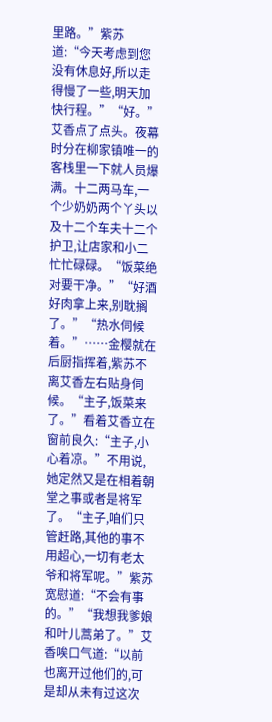里路。”紫苏道:“今天考虑到您没有休息好,所以走得慢了一些,明天加快行程。”“好。”艾香点了点头。夜幕时分在柳家镇唯一的客栈里一下就人员爆满。十二两马车,一个少奶奶两个丫头以及十二个车夫十二个护卫,让店家和小二忙忙碌碌。“饭菜绝对要干净。”“好酒好肉拿上来,别耽搁了。”“热水伺候着。”……金樱就在后厨指挥着,紫苏不离艾香左右贴身伺候。“主子,饭菜来了。”看着艾香立在窗前良久:“主子,小心着凉。”不用说,她定然又是在相着朝堂之事或者是将军了。“主子,咱们只管赶路,其他的事不用超心,一切有老太爷和将军呢。”紫苏宽慰道:“不会有事的。”“我想我爹娘和叶儿蒿弟了。”艾香唉口气道:“以前也离开过他们的,可是却从未有过这次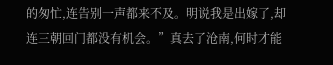的匆忙,连告别一声都来不及。明说我是出嫁了,却连三朝回门都没有机会。”真去了沧南,何时才能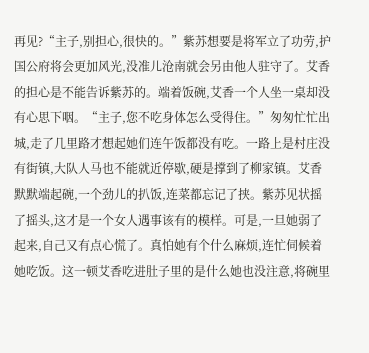再见?“主子,别担心,很快的。”紫苏想要是将军立了功劳,护国公府将会更加风光,没准儿沧南就会另由他人驻守了。艾香的担心是不能告诉紫苏的。端着饭碗,艾香一个人坐一桌却没有心思下咽。“主子,您不吃身体怎么受得住。”匆匆忙忙出城,走了几里路才想起她们连午饭都没有吃。一路上是村庄没有街镇,大队人马也不能就近停歇,硬是撑到了柳家镇。艾香默默端起碗,一个劲儿的扒饭,连菜都忘记了挟。紫苏见状摇了摇头,这才是一个女人遇事该有的模样。可是,一旦她弱了起来,自己又有点心慌了。真怕她有个什么麻烦,连忙伺候着她吃饭。这一顿艾香吃进肚子里的是什么她也没注意,将碗里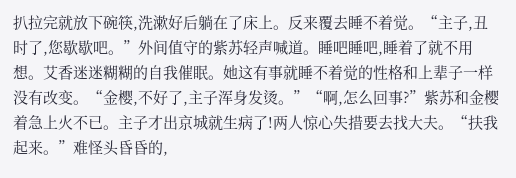扒拉完就放下碗筷,洗漱好后躺在了床上。反来覆去睡不着觉。“主子,丑时了,您歇歇吧。”外间值守的紫苏轻声喊道。睡吧睡吧,睡着了就不用想。艾香迷迷糊糊的自我催眠。她这有事就睡不着觉的性格和上辈子一样没有改变。“金樱,不好了,主子浑身发烫。”“啊,怎么回事?”紫苏和金樱着急上火不已。主子才出京城就生病了!两人惊心失措要去找大夫。“扶我起来。”难怪头昏昏的,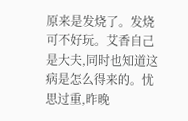原来是发烧了。发烧可不好玩。艾香自己是大夫,同时也知道这病是怎么得来的。忧思过重,昨晚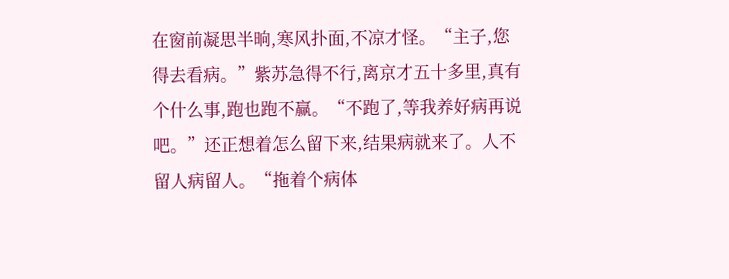在窗前凝思半晌,寒风扑面,不凉才怪。“主子,您得去看病。”紫苏急得不行,离京才五十多里,真有个什么事,跑也跑不赢。“不跑了,等我养好病再说吧。”还正想着怎么留下来,结果病就来了。人不留人病留人。“拖着个病体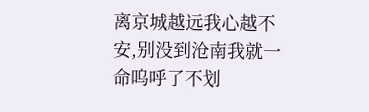离京城越远我心越不安,别没到沧南我就一命呜呼了不划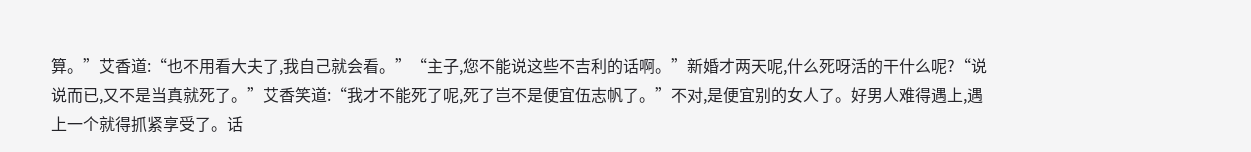算。”艾香道:“也不用看大夫了,我自己就会看。”“主子,您不能说这些不吉利的话啊。”新婚才两天呢,什么死呀活的干什么呢?“说说而已,又不是当真就死了。”艾香笑道:“我才不能死了呢,死了岂不是便宜伍志帆了。”不对,是便宜别的女人了。好男人难得遇上,遇上一个就得抓紧享受了。话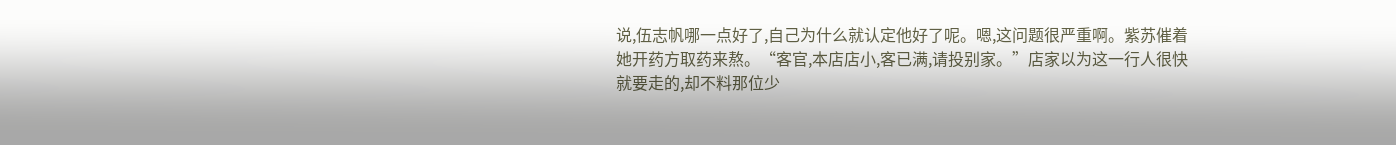说,伍志帆哪一点好了,自己为什么就认定他好了呢。嗯,这问题很严重啊。紫苏催着她开药方取药来熬。“客官,本店店小,客已满,请投别家。”店家以为这一行人很快就要走的,却不料那位少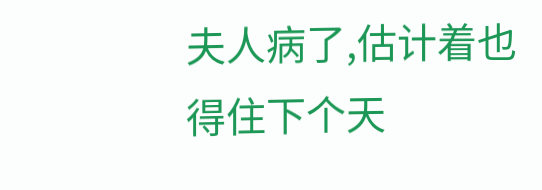夫人病了,估计着也得住下个天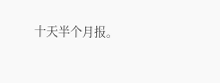十天半个月报。